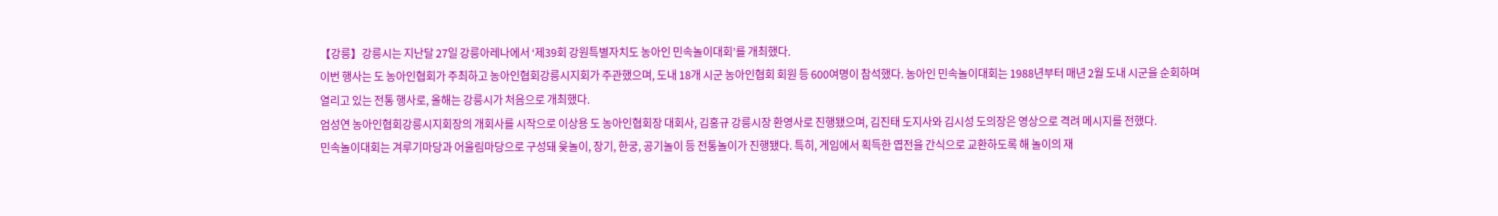【강릉】강릉시는 지난달 27일 강릉아레나에서 ‘제39회 강원특별자치도 농아인 민속놀이대회’를 개최했다.
이번 행사는 도 농아인협회가 주최하고 농아인협회강릉시지회가 주관했으며, 도내 18개 시군 농아인협회 회원 등 600여명이 참석했다. 농아인 민속놀이대회는 1988년부터 매년 2월 도내 시군을 순회하며 열리고 있는 전통 행사로, 올해는 강릉시가 처음으로 개최했다.
엄성연 농아인협회강릉시지회장의 개회사를 시작으로 이상용 도 농아인협회장 대회사, 김홍규 강릉시장 환영사로 진행됐으며, 김진태 도지사와 김시성 도의장은 영상으로 격려 메시지를 전했다.
민속놀이대회는 겨루기마당과 어울림마당으로 구성돼 윷놀이, 장기, 한궁, 공기놀이 등 전통놀이가 진행됐다. 특히, 게임에서 획득한 엽전을 간식으로 교환하도록 해 놀이의 재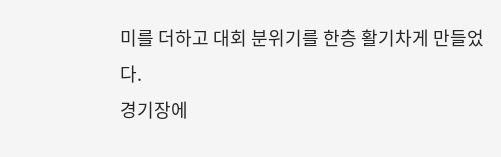미를 더하고 대회 분위기를 한층 활기차게 만들었다.
경기장에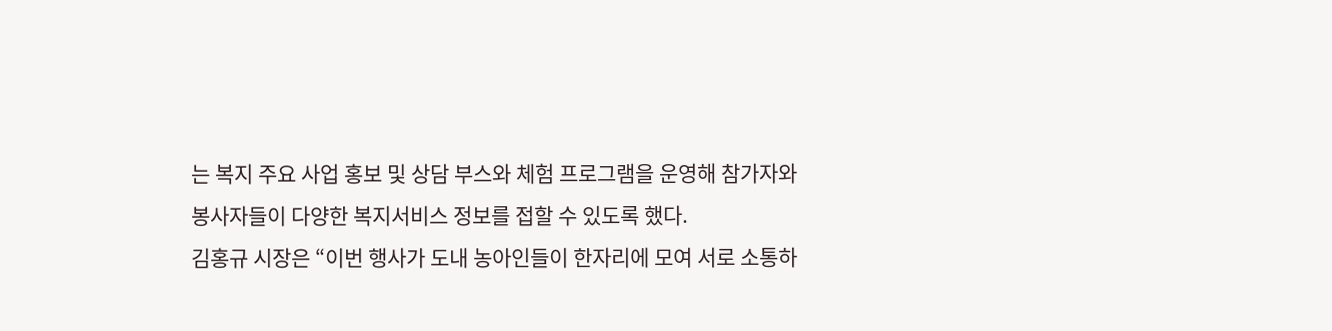는 복지 주요 사업 홍보 및 상담 부스와 체험 프로그램을 운영해 참가자와 봉사자들이 다양한 복지서비스 정보를 접할 수 있도록 했다.
김홍규 시장은 “이번 행사가 도내 농아인들이 한자리에 모여 서로 소통하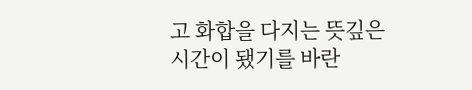고 화합을 다지는 뜻깊은 시간이 됐기를 바란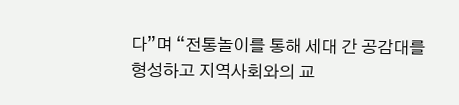다”며 “전통놀이를 통해 세대 간 공감대를 형성하고 지역사회와의 교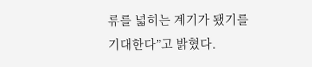류를 넓히는 계기가 됐기를 기대한다”고 밝혔다.